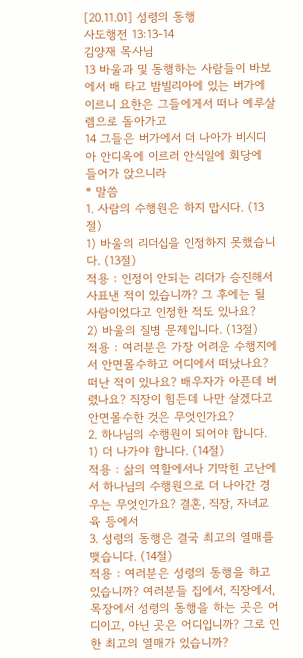[20.11.01] 성령의 동행
사도행전 13:13-14
김양재 목사님
13 바울과 및 동행하는 사람들이 바보에서 배 타고 밤빌리아에 있는 버가에 이르니 요한은 그들에게서 떠나 예루살렘으로 돌아가고
14 그들은 버가에서 더 나아가 비시디아 안디옥에 이르러 안식일에 회당에 들어가 앉으니라
* 말씀
1. 사람의 수행원은 하지 맙시다. (13절)
1) 바울의 리더십을 인정하지 못했습니다. (13절)
적용 : 인정이 안되는 리더가 승진해서 사표낸 적이 있습니까? 그 후에는 될 사람이었다고 인정한 적도 있나요?
2) 바울의 질병 문제입니다. (13절)
적용 : 여러분은 가장 어려운 수행지에서 안면몰수하고 어디에서 떠났나요? 떠난 적이 있나요? 배우자가 아픈데 버렸나요? 직장이 힘든데 나만 살겠다고 안면몰수한 것은 무엇인가요?
2. 하나님의 수행원이 되어야 합니다.
1) 더 나가야 합니다. (14절)
적용 : 삶의 역할에서나 기막힌 고난에서 하나님의 수행원으로 더 나아간 경우는 무엇인가요? 결혼, 직장, 자녀교육 등에서
3. 성령의 동행은 결국 최고의 열매를 맺습니다. (14절)
적용 : 여러분은 성령의 동행을 하고 있습니까? 여러분들 집에서, 직장에서, 목장에서 성령의 동행을 하는 곳은 어디이고, 아닌 곳은 어디입니까? 그로 인한 최고의 열매가 있습니까?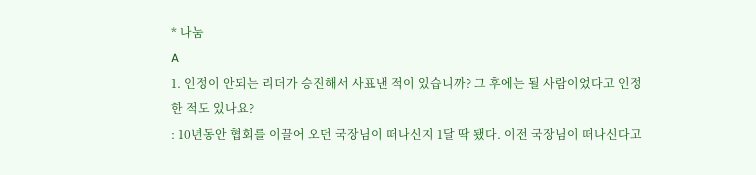* 나눔
A
1. 인정이 안되는 리더가 승진해서 사표낸 적이 있습니까? 그 후에는 될 사람이었다고 인정한 적도 있나요?
: 10년동안 협회를 이끌어 오던 국장님이 떠나신지 1달 딱 됐다. 이전 국장님이 떠나신다고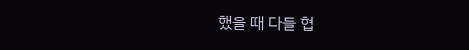했을 때 다들 협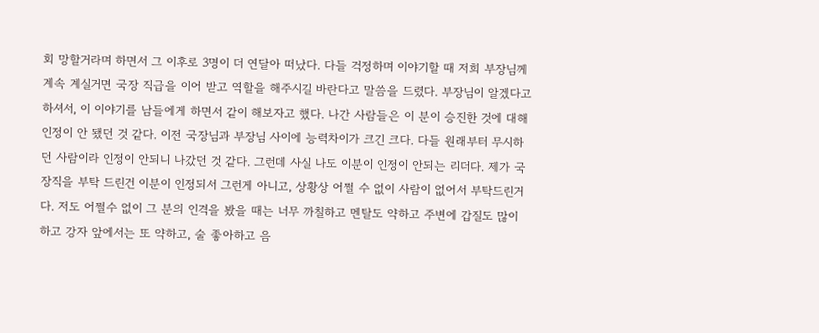회 망할거라며 하면서 그 이후로 3명이 더 연달아 떠났다. 다들 걱정하며 이야기할 때 저희 부장님께 계속 계실거면 국장 직급을 이어 받고 역할을 해주시길 바란다고 말씀을 드렸다. 부장님이 알겠다고 하셔서, 이 이야기를 남들에게 하면서 같이 해보자고 했다. 나간 사람들은 이 분이 승진한 것에 대해 인정이 안 됐던 것 같다. 이전 국장님과 부장님 사이에 능력차이가 크긴 크다. 다들 원래부터 무시하던 사람이라 인정이 안되니 나갔던 것 같다. 그런데 사실 나도 이분이 인정이 안되는 리더다. 제가 국장직을 부탁 드린건 이분이 인정되서 그런게 아니고, 상황상 어쩔 수 없이 사람이 없어서 부탁드린거다. 저도 어쩔수 없이 그 분의 인격을 봤을 때는 너무 까칠하고 멘탈도 약하고 주변에 갑질도 많이 하고 강자 앞에서는 또 약하고, 술 좋아하고 음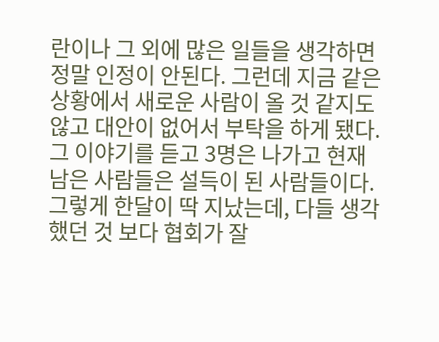란이나 그 외에 많은 일들을 생각하면 정말 인정이 안된다. 그런데 지금 같은 상황에서 새로운 사람이 올 것 같지도 않고 대안이 없어서 부탁을 하게 됐다. 그 이야기를 듣고 3명은 나가고 현재 남은 사람들은 설득이 된 사람들이다. 그렇게 한달이 딱 지났는데, 다들 생각했던 것 보다 협회가 잘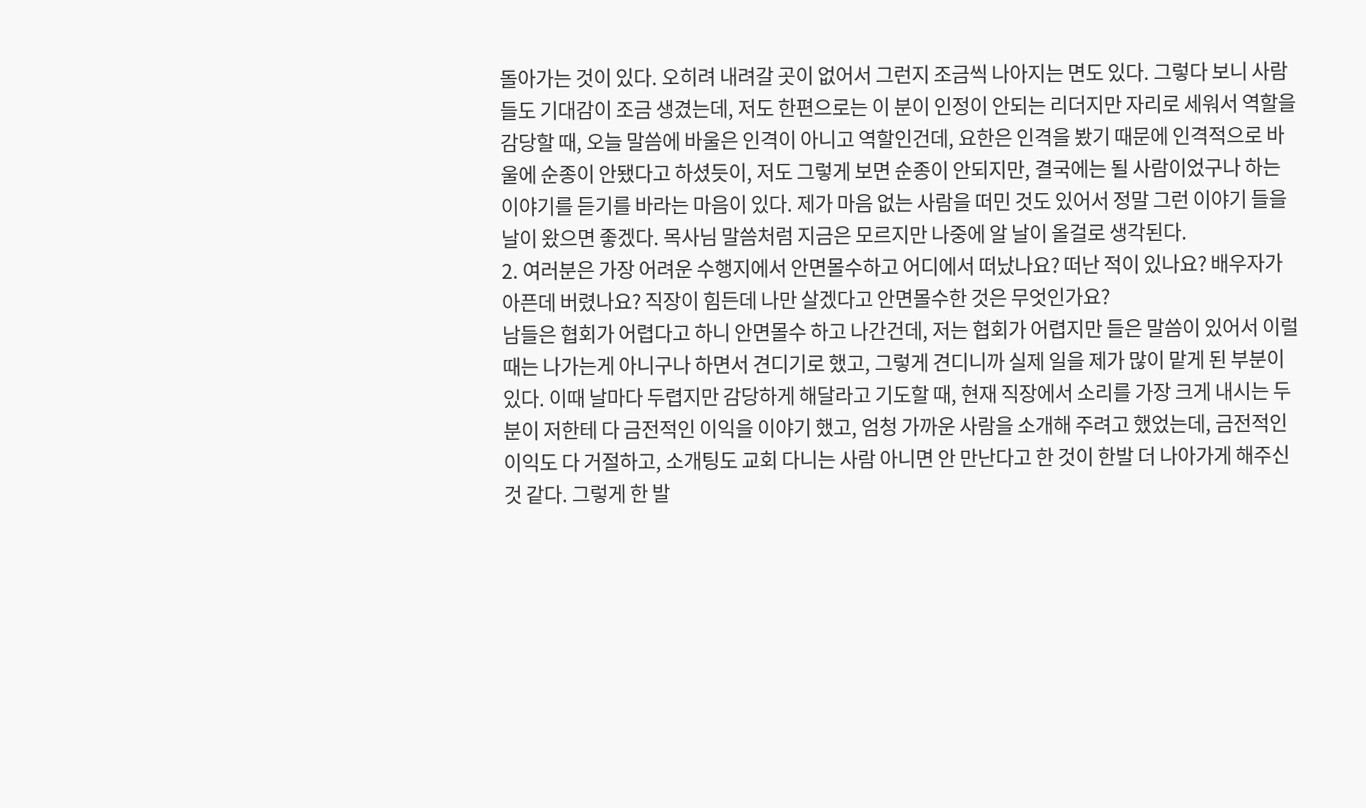돌아가는 것이 있다. 오히려 내려갈 곳이 없어서 그런지 조금씩 나아지는 면도 있다. 그렇다 보니 사람들도 기대감이 조금 생겼는데, 저도 한편으로는 이 분이 인정이 안되는 리더지만 자리로 세워서 역할을 감당할 때, 오늘 말씀에 바울은 인격이 아니고 역할인건데, 요한은 인격을 봤기 때문에 인격적으로 바울에 순종이 안됐다고 하셨듯이, 저도 그렇게 보면 순종이 안되지만, 결국에는 될 사람이었구나 하는 이야기를 듣기를 바라는 마음이 있다. 제가 마음 없는 사람을 떠민 것도 있어서 정말 그런 이야기 들을 날이 왔으면 좋겠다. 목사님 말씀처럼 지금은 모르지만 나중에 알 날이 올걸로 생각된다.
2. 여러분은 가장 어려운 수행지에서 안면몰수하고 어디에서 떠났나요? 떠난 적이 있나요? 배우자가 아픈데 버렸나요? 직장이 힘든데 나만 살겠다고 안면몰수한 것은 무엇인가요?
남들은 협회가 어렵다고 하니 안면몰수 하고 나간건데, 저는 협회가 어렵지만 들은 말씀이 있어서 이럴때는 나가는게 아니구나 하면서 견디기로 했고, 그렇게 견디니까 실제 일을 제가 많이 맡게 된 부분이 있다. 이때 날마다 두렵지만 감당하게 해달라고 기도할 때, 현재 직장에서 소리를 가장 크게 내시는 두 분이 저한테 다 금전적인 이익을 이야기 했고, 엄청 가까운 사람을 소개해 주려고 했었는데, 금전적인 이익도 다 거절하고, 소개팅도 교회 다니는 사람 아니면 안 만난다고 한 것이 한발 더 나아가게 해주신 것 같다. 그렇게 한 발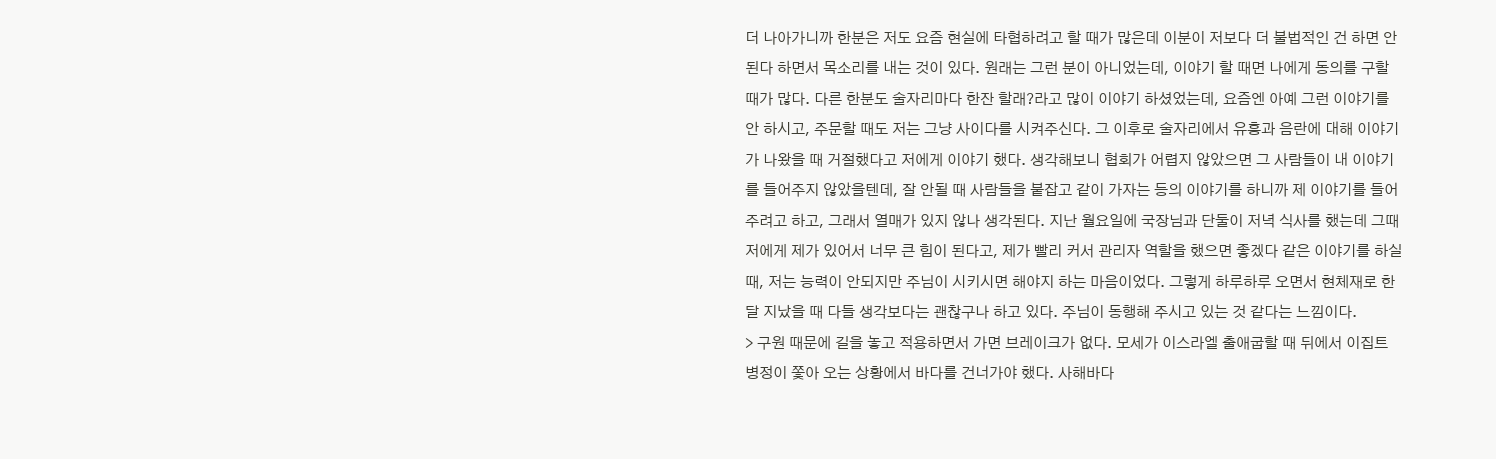더 나아가니까 한분은 저도 요즘 현실에 타협하려고 할 때가 많은데 이분이 저보다 더 불법적인 건 하면 안된다 하면서 목소리를 내는 것이 있다. 원래는 그런 분이 아니었는데, 이야기 할 때면 나에게 동의를 구할 때가 많다. 다른 한분도 술자리마다 한잔 할래?라고 많이 이야기 하셨었는데, 요즘엔 아예 그런 이야기를 안 하시고, 주문할 때도 저는 그냥 사이다를 시켜주신다. 그 이후로 술자리에서 유흥과 음란에 대해 이야기가 나왔을 때 거절했다고 저에게 이야기 했다. 생각해보니 협회가 어렵지 않았으면 그 사람들이 내 이야기를 들어주지 않았을텐데, 잘 안될 때 사람들을 붙잡고 같이 가자는 등의 이야기를 하니까 제 이야기를 들어주려고 하고, 그래서 열매가 있지 않나 생각된다. 지난 월요일에 국장님과 단둘이 저녁 식사를 했는데 그때 저에게 제가 있어서 너무 큰 힘이 된다고, 제가 빨리 커서 관리자 역할을 했으면 좋겠다 같은 이야기를 하실 때, 저는 능력이 안되지만 주님이 시키시면 해야지 하는 마음이었다. 그렇게 하루하루 오면서 현체재로 한달 지났을 때 다들 생각보다는 괜찮구나 하고 있다. 주님이 동행해 주시고 있는 것 같다는 느낌이다.
> 구원 때문에 길을 놓고 적용하면서 가면 브레이크가 없다. 모세가 이스라엘 출애굽할 때 뒤에서 이집트 병정이 쫓아 오는 상황에서 바다를 건너가야 했다. 사해바다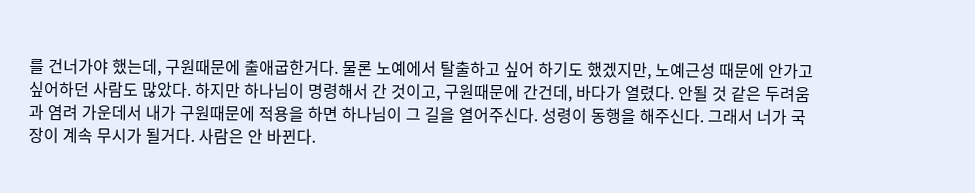를 건너가야 했는데, 구원때문에 출애굽한거다. 물론 노예에서 탈출하고 싶어 하기도 했겠지만, 노예근성 때문에 안가고 싶어하던 사람도 많았다. 하지만 하나님이 명령해서 간 것이고, 구원때문에 간건데, 바다가 열렸다. 안될 것 같은 두려움과 염려 가운데서 내가 구원때문에 적용을 하면 하나님이 그 길을 열어주신다. 성령이 동행을 해주신다. 그래서 너가 국장이 계속 무시가 될거다. 사람은 안 바뀐다.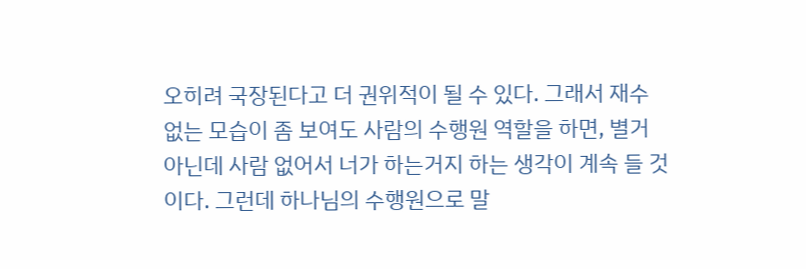오히려 국장된다고 더 권위적이 될 수 있다. 그래서 재수 없는 모습이 좀 보여도 사람의 수행원 역할을 하면, 별거 아닌데 사람 없어서 너가 하는거지 하는 생각이 계속 들 것이다. 그런데 하나님의 수행원으로 말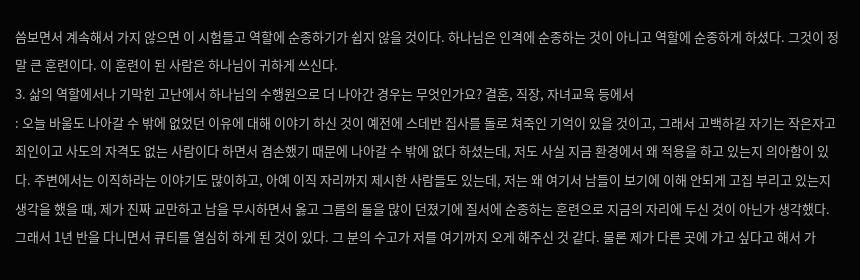씀보면서 계속해서 가지 않으면 이 시험들고 역할에 순종하기가 쉽지 않을 것이다. 하나님은 인격에 순종하는 것이 아니고 역할에 순종하게 하셨다. 그것이 정말 큰 훈련이다. 이 훈련이 된 사람은 하나님이 귀하게 쓰신다.
3. 삶의 역할에서나 기막힌 고난에서 하나님의 수행원으로 더 나아간 경우는 무엇인가요? 결혼, 직장, 자녀교육 등에서
: 오늘 바울도 나아갈 수 밖에 없었던 이유에 대해 이야기 하신 것이 예전에 스데반 집사를 돌로 쳐죽인 기억이 있을 것이고, 그래서 고백하길 자기는 작은자고 죄인이고 사도의 자격도 없는 사람이다 하면서 겸손했기 때문에 나아갈 수 밖에 없다 하셨는데, 저도 사실 지금 환경에서 왜 적용을 하고 있는지 의아함이 있다. 주변에서는 이직하라는 이야기도 많이하고, 아예 이직 자리까지 제시한 사람들도 있는데, 저는 왜 여기서 남들이 보기에 이해 안되게 고집 부리고 있는지 생각을 했을 때, 제가 진짜 교만하고 남을 무시하면서 옳고 그름의 돌을 많이 던졌기에 질서에 순종하는 훈련으로 지금의 자리에 두신 것이 아닌가 생각했다. 그래서 1년 반을 다니면서 큐티를 열심히 하게 된 것이 있다. 그 분의 수고가 저를 여기까지 오게 해주신 것 같다. 물론 제가 다른 곳에 가고 싶다고 해서 가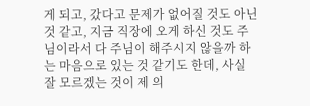게 되고, 갔다고 문제가 없어질 것도 아닌 것 같고, 지금 직장에 오게 하신 것도 주님이라서 다 주님이 해주시지 않을까 하는 마음으로 있는 것 같기도 한데, 사실 잘 모르겠는 것이 제 의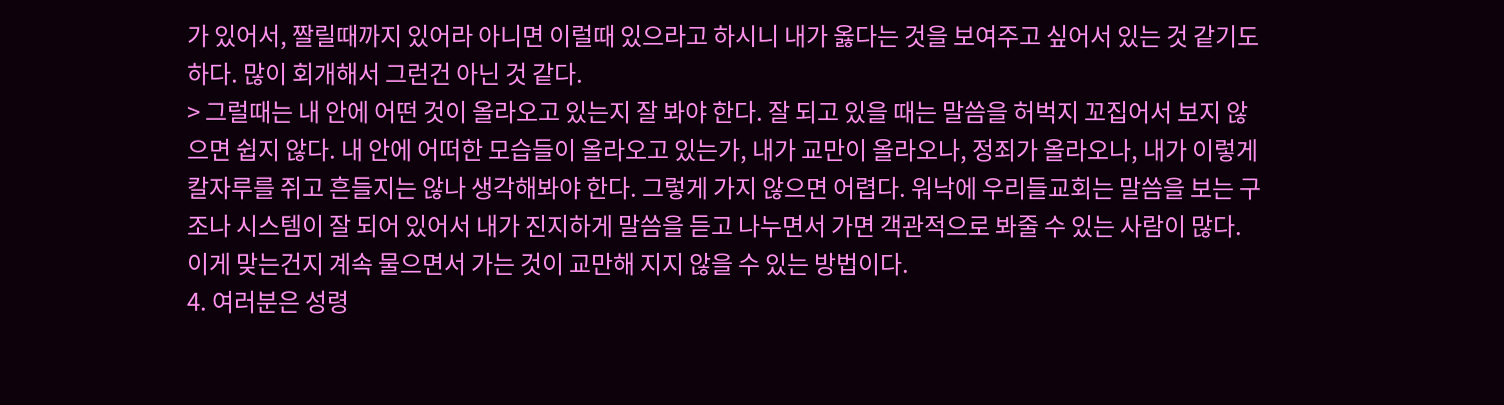가 있어서, 짤릴때까지 있어라 아니면 이럴때 있으라고 하시니 내가 옳다는 것을 보여주고 싶어서 있는 것 같기도 하다. 많이 회개해서 그런건 아닌 것 같다.
> 그럴때는 내 안에 어떤 것이 올라오고 있는지 잘 봐야 한다. 잘 되고 있을 때는 말씀을 허벅지 꼬집어서 보지 않으면 쉽지 않다. 내 안에 어떠한 모습들이 올라오고 있는가, 내가 교만이 올라오나, 정죄가 올라오나, 내가 이렇게 칼자루를 쥐고 흔들지는 않나 생각해봐야 한다. 그렇게 가지 않으면 어렵다. 워낙에 우리들교회는 말씀을 보는 구조나 시스템이 잘 되어 있어서 내가 진지하게 말씀을 듣고 나누면서 가면 객관적으로 봐줄 수 있는 사람이 많다. 이게 맞는건지 계속 물으면서 가는 것이 교만해 지지 않을 수 있는 방법이다.
4. 여러분은 성령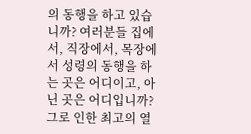의 동행을 하고 있습니까? 여러분들 집에서, 직장에서, 목장에서 성령의 동행을 하는 곳은 어디이고, 아닌 곳은 어디입니까? 그로 인한 최고의 열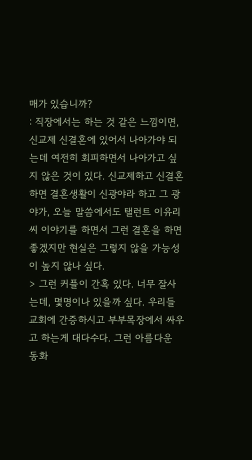매가 있습니까?
: 직장에서는 하는 것 같은 느낌이면, 신교제 신결혼에 있어서 나아가야 되는데 여전히 회피하면서 나아가고 싶지 않은 것이 있다. 신교제하고 신결혼하면 결혼생활이 신광야라 하고 그 광야가, 오늘 말씀에서도 탤런트 이유리씨 이야기를 하면서 그런 결혼을 하면 좋겠지만 현실은 그렇지 않을 가능성이 높지 않나 싶다.
> 그런 커플이 간혹 있다. 너무 잘사는데, 몇명이나 있을까 싶다. 우리들교회에 간증하시고 부부목장에서 싸우고 하는게 대다수다. 그런 아름다운 동화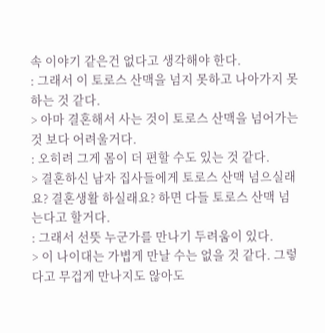속 이야기 같은건 없다고 생각해야 한다.
: 그래서 이 토로스 산맥을 넘지 못하고 나아가지 못하는 것 같다.
> 아마 결혼해서 사는 것이 토로스 산맥을 넘어가는 것 보다 어려울거다.
: 오히려 그게 몸이 더 편할 수도 있는 것 같다.
> 결혼하신 남자 집사들에게 토로스 산맥 넘으실래요? 결혼생활 하실래요? 하면 다들 토로스 산맥 넘는다고 할거다.
: 그래서 선뜻 누군가를 만나기 두려움이 있다.
> 이 나이대는 가볍게 만날 수는 없을 것 같다. 그렇다고 무겁게 만나지도 않아도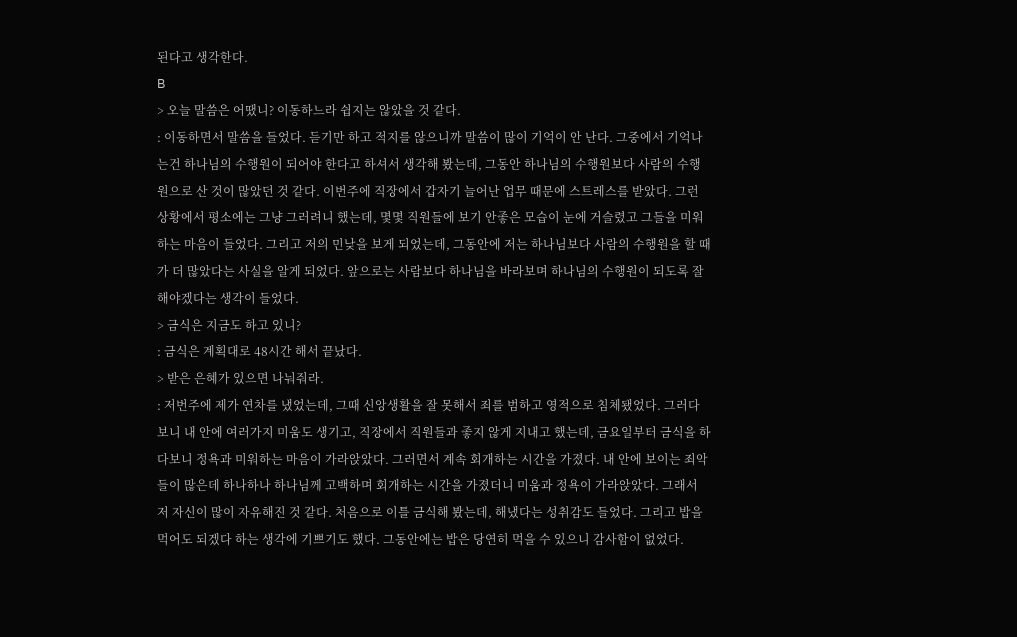된다고 생각한다.
B
> 오늘 말씀은 어땠니? 이동하느라 쉽지는 않았을 것 같다.
: 이동하면서 말씀을 들었다. 듣기만 하고 적지를 않으니까 말씀이 많이 기억이 안 난다. 그중에서 기억나는건 하나님의 수행원이 되어야 한다고 하셔서 생각해 봤는데, 그동안 하나님의 수행원보다 사람의 수행원으로 산 것이 많았던 것 같다. 이번주에 직장에서 갑자기 늘어난 업무 때문에 스트레스를 받았다. 그런 상황에서 평소에는 그냥 그러려니 했는데, 몇몇 직원들에 보기 안좋은 모습이 눈에 거슬렸고 그들을 미워하는 마음이 들었다. 그리고 저의 민낮을 보게 되었는데, 그동안에 저는 하나님보다 사람의 수행원을 할 때가 더 많았다는 사실을 알게 되었다. 앞으로는 사람보다 하나님을 바라보며 하나님의 수행원이 되도록 잘 해야겠다는 생각이 들었다.
> 금식은 지금도 하고 있니?
: 금식은 계획대로 48시간 해서 끝났다.
> 받은 은혜가 있으면 나눠줘라.
: 저번주에 제가 연차를 냈었는데, 그때 신앙생활을 잘 못해서 죄를 범하고 영적으로 침체됐었다. 그러다 보니 내 안에 여러가지 미움도 생기고, 직장에서 직원들과 좋지 않게 지내고 했는데, 금요일부터 금식을 하다보니 정욕과 미워하는 마음이 가라앉았다. 그러면서 계속 회개하는 시간을 가졌다. 내 안에 보이는 죄악들이 많은데 하나하나 하나님께 고백하며 회개하는 시간을 가졌더니 미움과 정욕이 가라앉았다. 그래서 저 자신이 많이 자유해진 것 같다. 처음으로 이틀 금식해 봤는데, 해냈다는 성취감도 들었다. 그리고 밥을 먹어도 되겠다 하는 생각에 기쁘기도 했다. 그동안에는 밥은 당연히 먹을 수 있으니 감사함이 없었다.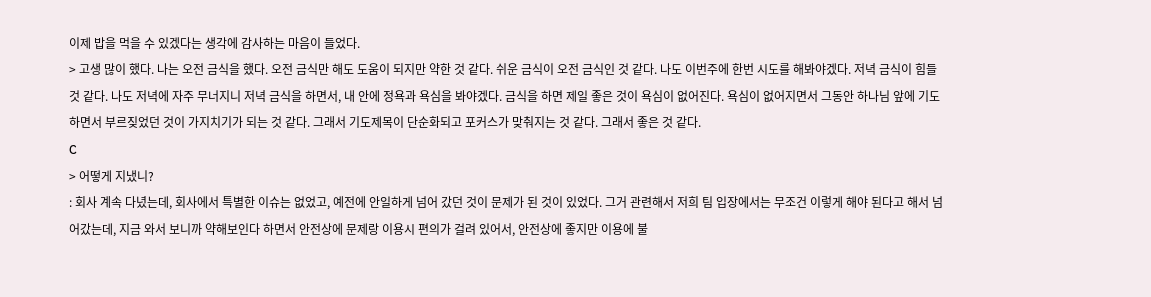이제 밥을 먹을 수 있겠다는 생각에 감사하는 마음이 들었다.
> 고생 많이 했다. 나는 오전 금식을 했다. 오전 금식만 해도 도움이 되지만 약한 것 같다. 쉬운 금식이 오전 금식인 것 같다. 나도 이번주에 한번 시도를 해봐야겠다. 저녁 금식이 힘들 것 같다. 나도 저녁에 자주 무너지니 저녁 금식을 하면서, 내 안에 정욕과 욕심을 봐야겠다. 금식을 하면 제일 좋은 것이 욕심이 없어진다. 욕심이 없어지면서 그동안 하나님 앞에 기도하면서 부르짖었던 것이 가지치기가 되는 것 같다. 그래서 기도제목이 단순화되고 포커스가 맞춰지는 것 같다. 그래서 좋은 것 같다.
C
> 어떻게 지냈니?
: 회사 계속 다녔는데, 회사에서 특별한 이슈는 없었고, 예전에 안일하게 넘어 갔던 것이 문제가 된 것이 있었다. 그거 관련해서 저희 팀 입장에서는 무조건 이렇게 해야 된다고 해서 넘어갔는데, 지금 와서 보니까 약해보인다 하면서 안전상에 문제랑 이용시 편의가 걸려 있어서, 안전상에 좋지만 이용에 불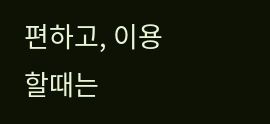편하고, 이용할때는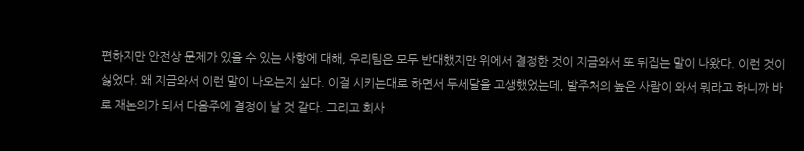편하지만 안전상 문제가 있을 수 있는 사항에 대해, 우리팀은 모두 반대했지만 위에서 결정한 것이 지금와서 또 뒤집는 말이 나왔다. 이런 것이 싫었다. 왜 지금와서 이런 말이 나오는지 싶다. 이걸 시키는대로 하면서 두세달을 고생했었는데, 발주처의 높은 사람이 와서 뭐라고 하니까 바로 재논의가 되서 다음주에 결정이 날 것 같다. 그리고 회사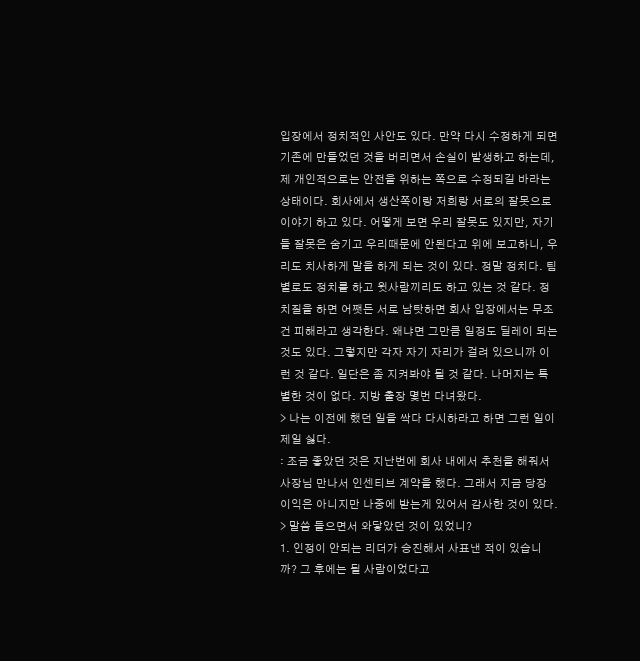입장에서 정치적인 사안도 있다. 만약 다시 수정하게 되면 기존에 만들었던 것을 버리면서 손실이 발생하고 하는데, 제 개인적으로는 안전을 위하는 쪽으로 수정되길 바라는 상태이다. 회사에서 생산쪽이랑 저희랑 서로의 잘못으로 이야기 하고 있다. 어떻게 보면 우리 잘못도 있지만, 자기들 잘못은 숨기고 우리때문에 안된다고 위에 보고하니, 우리도 치사하게 말을 하게 되는 것이 있다. 정말 정치다. 팀별로도 정치를 하고 윗사람끼리도 하고 있는 것 같다. 정치질을 하면 어쨋든 서로 남탓하면 회사 입장에서는 무조건 피해라고 생각한다. 왜냐면 그만큼 일정도 딜레이 되는 것도 있다. 그렇지만 각자 자기 자리가 걸려 있으니까 이런 것 같다. 일단은 좀 지켜봐야 될 것 같다. 나머지는 특별한 것이 없다. 지방 출장 몇번 다녀왔다.
> 나는 이전에 했던 일을 싹다 다시하라고 하면 그런 일이 제일 싫다.
: 조금 좋았던 것은 지난번에 회사 내에서 추천을 해줘서 사장님 만나서 인센티브 계약을 했다. 그래서 지금 당장 이익은 아니지만 나중에 받는게 있어서 감사한 것이 있다.
> 말씀 들으면서 와닿았던 것이 있었니?
1. 인정이 안되는 리더가 승진해서 사표낸 적이 있습니까? 그 후에는 될 사람이었다고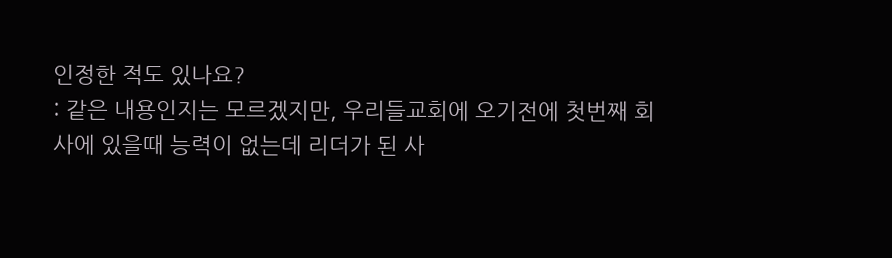인정한 적도 있나요?
: 같은 내용인지는 모르겠지만, 우리들교회에 오기전에 첫번째 회사에 있을때 능력이 없는데 리더가 된 사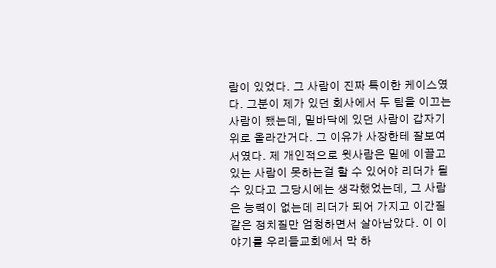람이 있었다. 그 사람이 진짜 특이한 케이스였다. 그분이 제가 있던 회사에서 두 팀을 이끄는 사람이 됐는데, 밑바닥에 있던 사람이 갑자기 위로 올라간거다. 그 이유가 사장한테 잘보여서였다. 제 개인적으로 윗사람은 밑에 이끌고 있는 사람이 못하는걸 할 수 있어야 리더가 될 수 있다고 그당시에는 생각했었는데, 그 사람은 능력이 없는데 리더가 되어 가지고 이간질 같은 정치질만 엄청하면서 살아남았다. 이 이야기를 우리들교회에서 막 하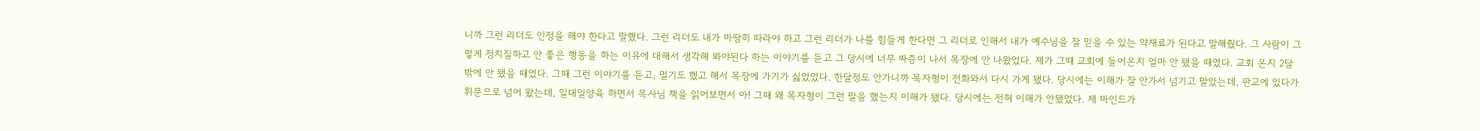니까 그런 리더도 인정을 해야 한다고 말했다. 그런 리더도 내가 마땅히 따라야 하고 그런 리더가 나를 힘들게 한다면 그 리더로 인해서 내가 예수님을 잘 믿을 수 있는 약재료가 된다고 말해줬다. 그 사람이 그렇게 정치질하고 안 좋은 행동을 하는 이유에 대해서 생각해 봐야된다 하는 이야기를 듣고 그 당시에 너무 짜증이 나서 목장에 안 나왔었다. 제가 그때 교회에 들어온지 얼마 안 됐을 때였다. 교회 온지 2달 밖에 안 됐을 때였다. 그때 그런 이야기를 듣고, 멀기도 했고 해서 목장에 가기가 싫었었다. 한달정도 안가니까 목자형이 전화와서 다시 가게 됐다. 당시에는 이해가 잘 안가서 넘기고 말았는데, 판교에 있다가 휘문으로 넘어 왔는데, 일대일양육 하면서 목사님 책을 읽어보면서 아! 그때 왜 목자형이 그런 말을 했는지 이해가 됐다. 당시에는 전혀 이해가 안됐었다. 제 마인드가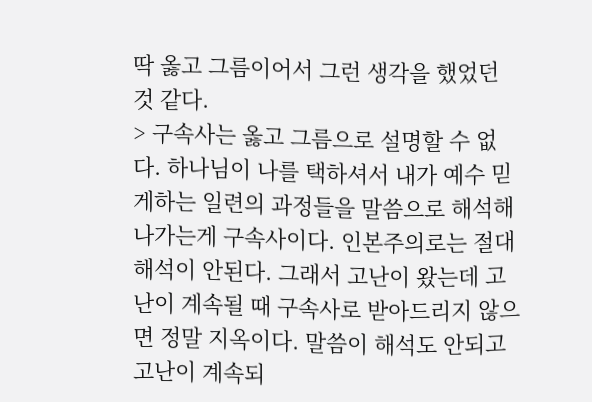딱 옳고 그름이어서 그런 생각을 했었던 것 같다.
> 구속사는 옳고 그름으로 설명할 수 없다. 하나님이 나를 택하셔서 내가 예수 믿게하는 일련의 과정들을 말씀으로 해석해 나가는게 구속사이다. 인본주의로는 절대 해석이 안된다. 그래서 고난이 왔는데 고난이 계속될 때 구속사로 받아드리지 않으면 정말 지옥이다. 말씀이 해석도 안되고 고난이 계속되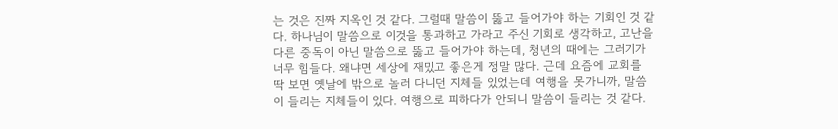는 것은 진짜 지옥인 것 같다. 그럴때 말씀이 뚫고 들어가야 하는 기회인 것 같다. 하나님이 말씀으로 이것을 통과하고 가라고 주신 기회로 생각하고, 고난을 다른 중독이 아닌 말씀으로 뚫고 들어가야 하는데, 청년의 때에는 그러기가 너무 힘들다. 왜냐면 세상에 재밌고 좋은게 정말 많다. 근데 요즘에 교회를 딱 보면 옛날에 밖으로 놀러 다니던 지체들 있었는데 여행을 못가니까, 말씀이 들리는 지체들이 있다. 여행으로 피하다가 안되니 말씀이 들리는 것 같다.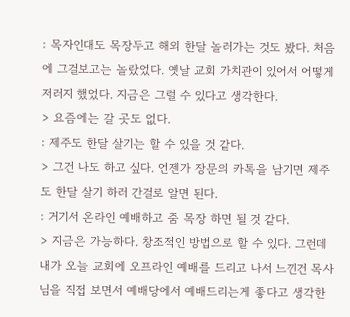: 목자인대도 목장두고 해외 한달 놀러가는 것도 봤다. 처음에 그걸보고는 놀랐었다. 옛날 교회 가치관이 있어서 어떻게 저러지 했었다. 지금은 그럴 수 있다고 생각한다.
> 요즘에는 갈 곳도 없다.
: 제주도 한달 살기는 할 수 있을 것 같다.
> 그건 나도 하고 싶다. 언젠가 장문의 카톡을 남기면 제주도 한달 살기 하러 간걸로 알면 된다.
: 거기서 온라인 예배하고 줌 목장 하면 될 것 같다.
> 지금은 가능하다. 창조적인 방법으로 할 수 있다. 그런데 내가 오늘 교회에 오프라인 예배를 드리고 나서 느낀건 목사님을 직접 보면서 예배당에서 예배드리는게 좋다고 생각한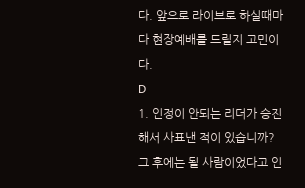다. 앞으로 라이브로 하실때마다 현장예배를 드릴지 고민이다.
D
1. 인정이 안되는 리더가 승진해서 사표낸 적이 있습니까? 그 후에는 될 사람이었다고 인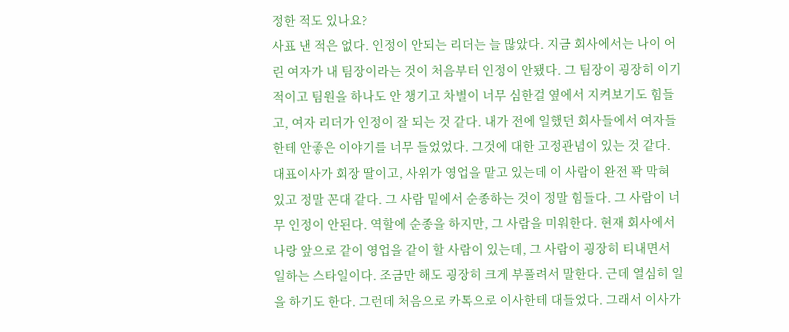정한 적도 있나요?
사표 낸 적은 없다. 인정이 안되는 리더는 늘 많았다. 지금 회사에서는 나이 어린 여자가 내 팀장이라는 것이 처음부터 인정이 안됐다. 그 팀장이 굉장히 이기적이고 팀원을 하나도 안 챙기고 차별이 너무 심한걸 옆에서 지켜보기도 힘들고, 여자 리더가 인정이 잘 되는 것 같다. 내가 전에 일했던 회사들에서 여자들한테 안좋은 이야기를 너무 들었었다. 그것에 대한 고정관념이 있는 것 같다. 대표이사가 회장 딸이고, 사위가 영업을 맡고 있는데 이 사람이 완전 꽉 막혀 있고 정말 꼰대 같다. 그 사람 밑에서 순종하는 것이 정말 힘들다. 그 사람이 너무 인정이 안된다. 역할에 순종을 하지만, 그 사람을 미워한다. 현재 회사에서 나랑 앞으로 같이 영업을 같이 할 사람이 있는데, 그 사람이 굉장히 티내면서 일하는 스타일이다. 조금만 해도 굉장히 크게 부풀려서 말한다. 근데 열심히 일을 하기도 한다. 그런데 처음으로 카톡으로 이사한테 대들었다. 그래서 이사가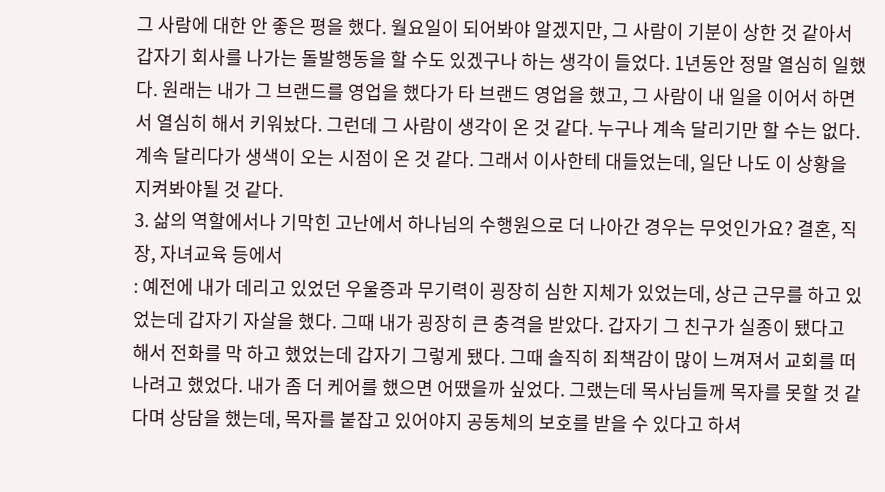그 사람에 대한 안 좋은 평을 했다. 월요일이 되어봐야 알겠지만, 그 사람이 기분이 상한 것 같아서 갑자기 회사를 나가는 돌발행동을 할 수도 있겠구나 하는 생각이 들었다. 1년동안 정말 열심히 일했다. 원래는 내가 그 브랜드를 영업을 했다가 타 브랜드 영업을 했고, 그 사람이 내 일을 이어서 하면서 열심히 해서 키워놨다. 그런데 그 사람이 생각이 온 것 같다. 누구나 계속 달리기만 할 수는 없다. 계속 달리다가 생색이 오는 시점이 온 것 같다. 그래서 이사한테 대들었는데, 일단 나도 이 상황을 지켜봐야될 것 같다.
3. 삶의 역할에서나 기막힌 고난에서 하나님의 수행원으로 더 나아간 경우는 무엇인가요? 결혼, 직장, 자녀교육 등에서
: 예전에 내가 데리고 있었던 우울증과 무기력이 굉장히 심한 지체가 있었는데, 상근 근무를 하고 있었는데 갑자기 자살을 했다. 그때 내가 굉장히 큰 충격을 받았다. 갑자기 그 친구가 실종이 됐다고 해서 전화를 막 하고 했었는데 갑자기 그렇게 됐다. 그때 솔직히 죄책감이 많이 느껴져서 교회를 떠나려고 했었다. 내가 좀 더 케어를 했으면 어땠을까 싶었다. 그랬는데 목사님들께 목자를 못할 것 같다며 상담을 했는데, 목자를 붙잡고 있어야지 공동체의 보호를 받을 수 있다고 하셔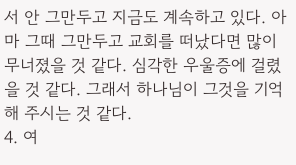서 안 그만두고 지금도 계속하고 있다. 아마 그때 그만두고 교회를 떠났다면 많이 무너졌을 것 같다. 심각한 우울증에 걸렸을 것 같다. 그래서 하나님이 그것을 기억해 주시는 것 같다.
4. 여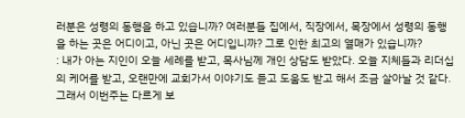러분은 성령의 동행을 하고 있습니까? 여러분들 집에서, 직장에서, 목장에서 성령의 동행을 하는 곳은 어디이고, 아닌 곳은 어디입니까? 그로 인한 최고의 열매가 있습니까?
: 내가 아는 지인이 오늘 세례를 받고, 목사님께 개인 상담도 받았다. 오늘 지체들과 리더십의 케어를 받고, 오랜만에 교회가서 이야기도 듣고 도움도 받고 해서 조금 살아날 것 같다. 그래서 이번주는 다르게 보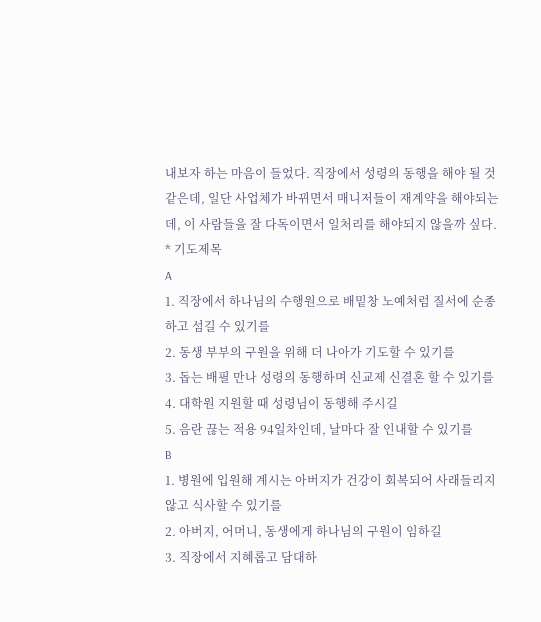내보자 하는 마음이 들었다. 직장에서 성령의 동행을 해야 될 것 같은데, 일단 사업체가 바뀌면서 매니저들이 재계약을 해야되는데, 이 사람들을 잘 다독이면서 일처리를 해야되지 않을까 싶다.
* 기도제목
A
1. 직장에서 하나님의 수행원으로 배밑창 노예처럼 질서에 순종하고 섬길 수 있기를
2. 동생 부부의 구원을 위해 더 나아가 기도할 수 있기를
3. 돕는 배필 만나 성령의 동행하며 신교제 신결혼 할 수 있기를
4. 대학원 지원할 때 성령님이 동행해 주시길
5. 음란 끊는 적용 94일차인데, 날마다 잘 인내할 수 있기를
B
1. 병원에 입원해 계시는 아버지가 건강이 회복되어 사래들리지 않고 식사할 수 있기를
2. 아버지, 어머니, 동생에게 하나님의 구원이 임하길
3. 직장에서 지혜롭고 담대하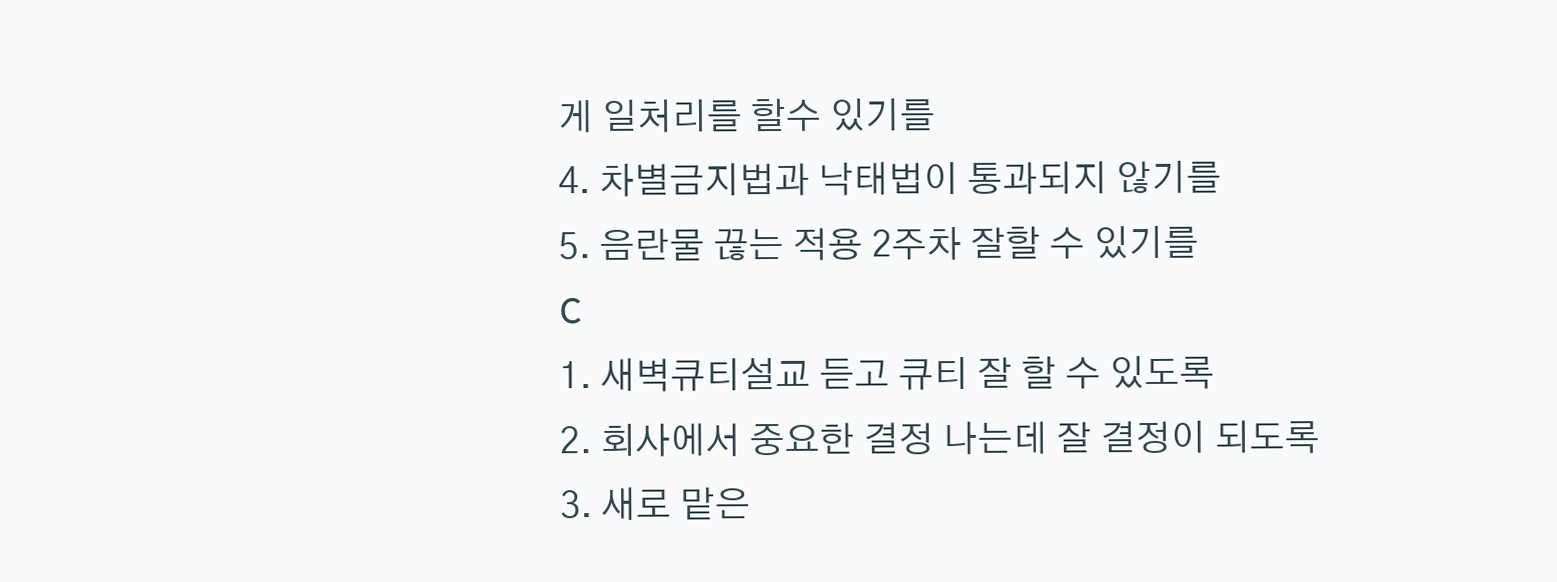게 일처리를 할수 있기를
4. 차별금지법과 낙태법이 통과되지 않기를
5. 음란물 끊는 적용 2주차 잘할 수 있기를
C
1. 새벽큐티설교 듣고 큐티 잘 할 수 있도록
2. 회사에서 중요한 결정 나는데 잘 결정이 되도록
3. 새로 맡은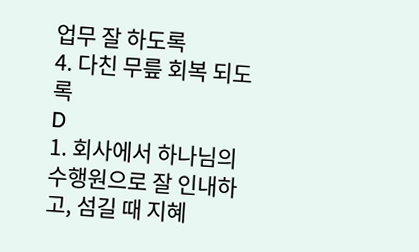업무 잘 하도록
4. 다친 무릎 회복 되도록
D
1. 회사에서 하나님의 수행원으로 잘 인내하고, 섬길 때 지혜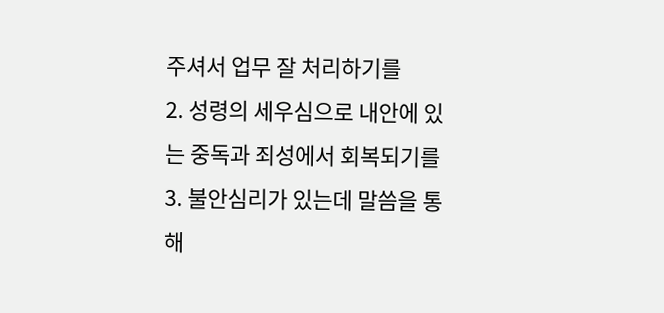주셔서 업무 잘 처리하기를
2. 성령의 세우심으로 내안에 있는 중독과 죄성에서 회복되기를
3. 불안심리가 있는데 말씀을 통해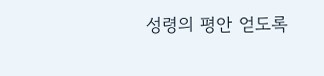성령의 평안 얻도록